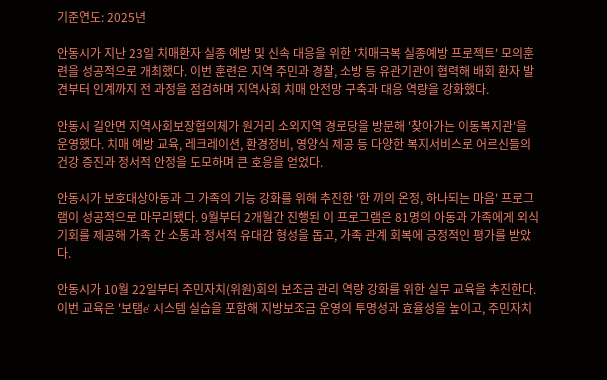기준연도: 2025년

안동시가 지난 23일 치매환자 실종 예방 및 신속 대응을 위한 '치매극복 실종예방 프로젝트' 모의훈련을 성공적으로 개최했다. 이번 훈련은 지역 주민과 경찰, 소방 등 유관기관이 협력해 배회 환자 발견부터 인계까지 전 과정을 점검하며 지역사회 치매 안전망 구축과 대응 역량을 강화했다.

안동시 길안면 지역사회보장협의체가 원거리 소외지역 경로당을 방문해 '찾아가는 이동복지관'을 운영했다. 치매 예방 교육, 레크레이션, 환경정비, 영양식 제공 등 다양한 복지서비스로 어르신들의 건강 증진과 정서적 안정을 도모하며 큰 호응을 얻었다.

안동시가 보호대상아동과 그 가족의 기능 강화를 위해 추진한 '한 끼의 온정, 하나되는 마음' 프로그램이 성공적으로 마무리됐다. 9월부터 2개월간 진행된 이 프로그램은 81명의 아동과 가족에게 외식 기회를 제공해 가족 간 소통과 정서적 유대감 형성을 돕고, 가족 관계 회복에 긍정적인 평가를 받았다.

안동시가 10월 22일부터 주민자치(위원)회의 보조금 관리 역량 강화를 위한 실무 교육을 추진한다. 이번 교육은 '보탬e' 시스템 실습을 포함해 지방보조금 운영의 투명성과 효율성을 높이고, 주민자치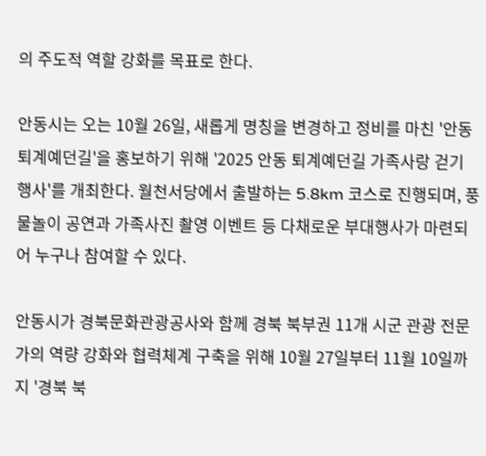의 주도적 역할 강화를 목표로 한다.

안동시는 오는 10월 26일, 새롭게 명칭을 변경하고 정비를 마친 '안동 퇴계예던길'을 홍보하기 위해 '2025 안동 퇴계예던길 가족사랑 걷기 행사'를 개최한다. 월천서당에서 출발하는 5.8km 코스로 진행되며, 풍물놀이 공연과 가족사진 촬영 이벤트 등 다채로운 부대행사가 마련되어 누구나 참여할 수 있다.

안동시가 경북문화관광공사와 함께 경북 북부권 11개 시군 관광 전문가의 역량 강화와 협력체계 구축을 위해 10월 27일부터 11월 10일까지 '경북 북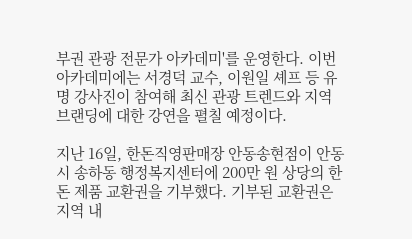부권 관광 전문가 아카데미'를 운영한다. 이번 아카데미에는 서경덕 교수, 이원일 셰프 등 유명 강사진이 참여해 최신 관광 트렌드와 지역 브랜딩에 대한 강연을 펼칠 예정이다.

지난 16일, 한돈직영판매장 안동송현점이 안동시 송하동 행정복지센터에 200만 원 상당의 한돈 제품 교환권을 기부했다. 기부된 교환권은 지역 내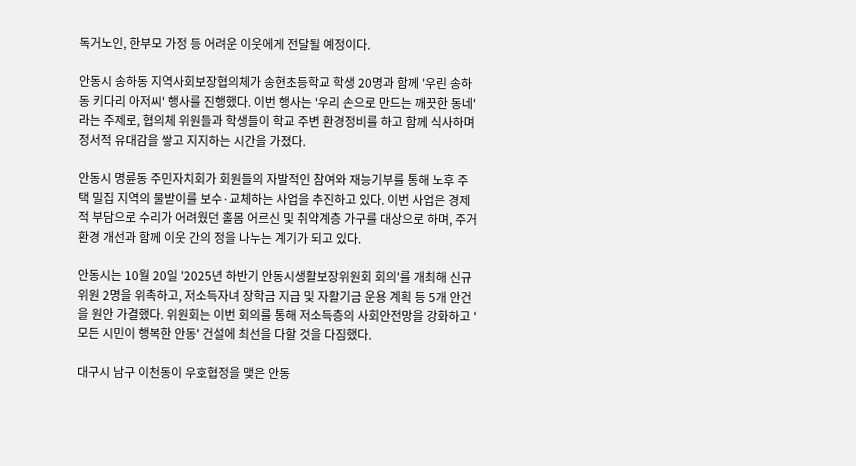독거노인, 한부모 가정 등 어려운 이웃에게 전달될 예정이다.

안동시 송하동 지역사회보장협의체가 송현초등학교 학생 20명과 함께 '우린 송하동 키다리 아저씨' 행사를 진행했다. 이번 행사는 '우리 손으로 만드는 깨끗한 동네'라는 주제로, 협의체 위원들과 학생들이 학교 주변 환경정비를 하고 함께 식사하며 정서적 유대감을 쌓고 지지하는 시간을 가졌다.

안동시 명륜동 주민자치회가 회원들의 자발적인 참여와 재능기부를 통해 노후 주택 밀집 지역의 물받이를 보수·교체하는 사업을 추진하고 있다. 이번 사업은 경제적 부담으로 수리가 어려웠던 홀몸 어르신 및 취약계층 가구를 대상으로 하며, 주거환경 개선과 함께 이웃 간의 정을 나누는 계기가 되고 있다.

안동시는 10월 20일 '2025년 하반기 안동시생활보장위원회 회의'를 개최해 신규 위원 2명을 위촉하고, 저소득자녀 장학금 지급 및 자활기금 운용 계획 등 5개 안건을 원안 가결했다. 위원회는 이번 회의를 통해 저소득층의 사회안전망을 강화하고 '모든 시민이 행복한 안동' 건설에 최선을 다할 것을 다짐했다.

대구시 남구 이천동이 우호협정을 맺은 안동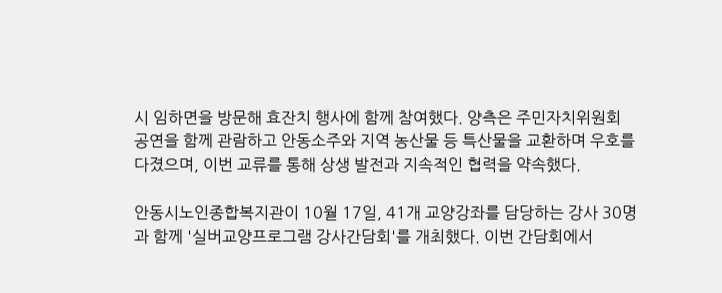시 임하면을 방문해 효잔치 행사에 함께 참여했다. 양측은 주민자치위원회 공연을 함께 관람하고 안동소주와 지역 농산물 등 특산물을 교환하며 우호를 다졌으며, 이번 교류를 통해 상생 발전과 지속적인 협력을 약속했다.

안동시노인종합복지관이 10월 17일, 41개 교양강좌를 담당하는 강사 30명과 함께 '실버교양프로그램 강사간담회'를 개최했다. 이번 간담회에서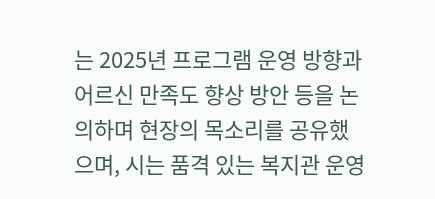는 2025년 프로그램 운영 방향과 어르신 만족도 향상 방안 등을 논의하며 현장의 목소리를 공유했으며, 시는 품격 있는 복지관 운영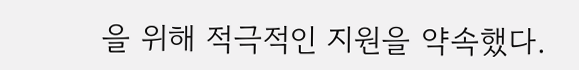을 위해 적극적인 지원을 약속했다.